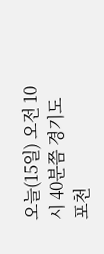오늘(15일) 오전 10시 40분쯤 경기도 포천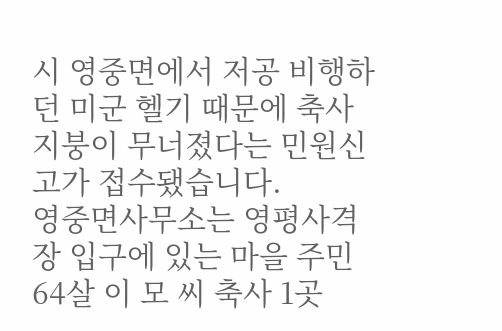시 영중면에서 저공 비행하던 미군 헬기 때문에 축사 지붕이 무너졌다는 민원신고가 접수됐습니다.
영중면사무소는 영평사격장 입구에 있는 마을 주민 64살 이 모 씨 축사 1곳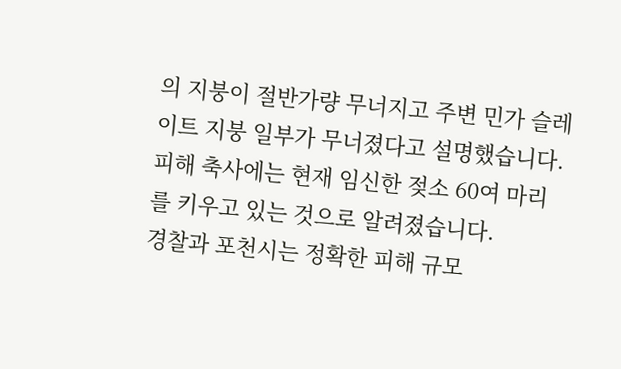의 지붕이 절반가량 무너지고 주변 민가 슬레이트 지붕 일부가 무너졌다고 설명했습니다.
피해 축사에는 현재 임신한 젖소 60여 마리를 키우고 있는 것으로 알려졌습니다.
경찰과 포천시는 정확한 피해 규모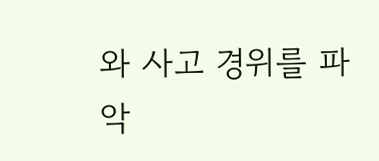와 사고 경위를 파악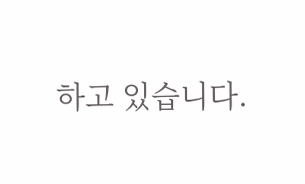하고 있습니다.